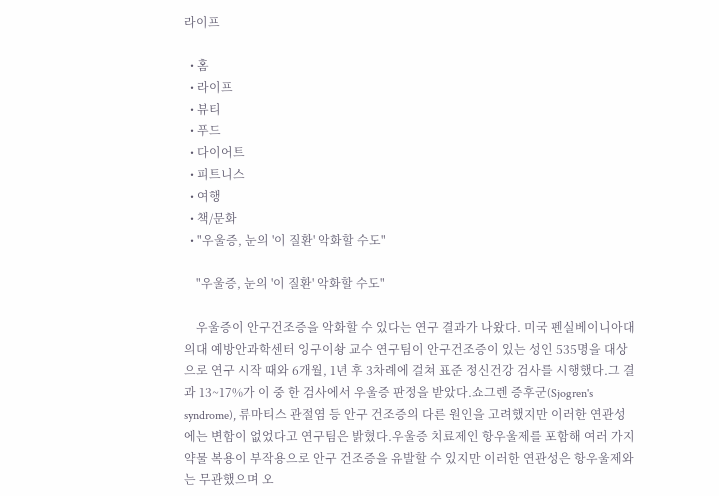라이프

  • 홈
  • 라이프
  • 뷰티
  • 푸드
  • 다이어트
  • 피트니스
  • 여행
  • 책/문화
  • "우울증, 눈의 '이 질환' 악화할 수도"

    "우울증, 눈의 '이 질환' 악화할 수도"

    우울증이 안구건조증을 악화할 수 있다는 연구 결과가 나왔다. 미국 펜실베이니아대 의대 예방안과학센터 잉구이솽 교수 연구팀이 안구건조증이 있는 성인 535명을 대상으로 연구 시작 때와 6개월, 1년 후 3차례에 걸쳐 표준 정신건강 검사를 시행했다.그 결과 13~17%가 이 중 한 검사에서 우울증 판정을 받았다.쇼그렌 증후군(Sjogren's syndrome), 류마티스 관절염 등 안구 건조증의 다른 원인을 고려했지만 이러한 연관성에는 변함이 없었다고 연구팀은 밝혔다.우울증 치료제인 항우울제를 포함해 여러 가지 약물 복용이 부작용으로 안구 건조증을 유발할 수 있지만 이러한 연관성은 항우울제와는 무관했으며 오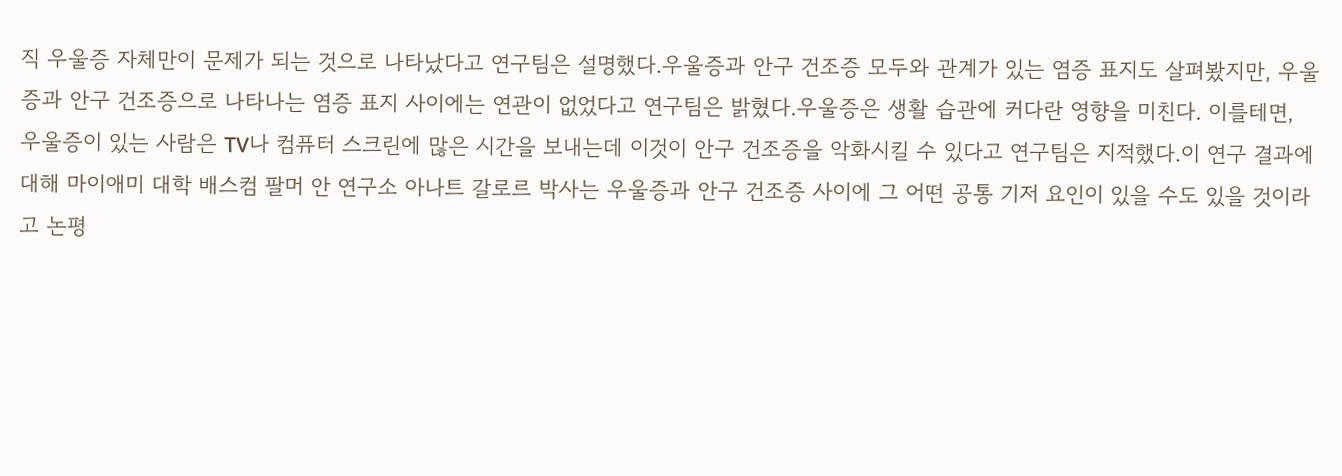직 우울증 자체만이 문제가 되는 것으로 나타났다고 연구팀은 설명했다.우울증과 안구 건조증 모두와 관계가 있는 염증 표지도 살펴봤지만, 우울증과 안구 건조증으로 나타나는 염증 표지 사이에는 연관이 없었다고 연구팀은 밝혔다.우울증은 생활 습관에 커다란 영향을 미친다. 이를테면, 우울증이 있는 사람은 TV나 컴퓨터 스크린에 많은 시간을 보내는데 이것이 안구 건조증을 악화시킬 수 있다고 연구팀은 지적했다.이 연구 결과에 대해 마이애미 대학 배스컴 팔머 안 연구소 아나트 갈로르 박사는 우울증과 안구 건조증 사이에 그 어떤 공통 기저 요인이 있을 수도 있을 것이라고 논평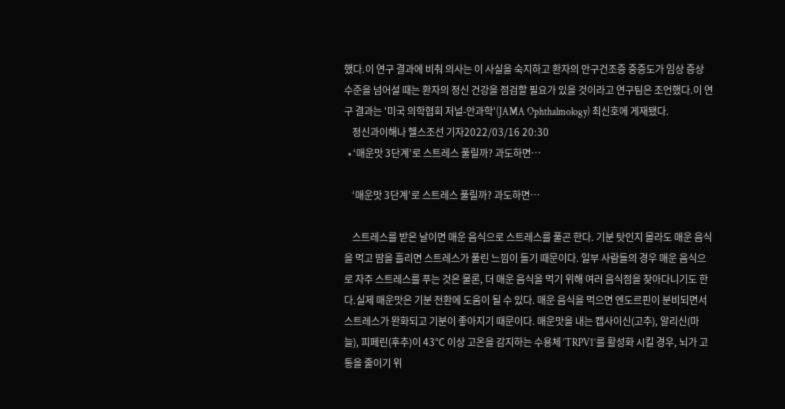했다.이 연구 결과에 비춰 의사는 이 사실을 숙지하고 환자의 안구건조증 중증도가 임상 증상 수준을 넘어설 때는 환자의 정신 건강을 점검할 필요가 있을 것이라고 연구팀은 조언했다.이 연구 결과는 '미국 의학협회 저널-안과학'(JAMA Ophthalmology) 최신호에 게재됐다.
    정신과이해나 헬스조선 기자2022/03/16 20:30
  • ‘매운맛 3단계’로 스트레스 풀릴까? 과도하면…

    ‘매운맛 3단계’로 스트레스 풀릴까? 과도하면…

    스트레스를 받은 날이면 매운 음식으로 스트레스를 풀곤 한다. 기분 탓인지 몰라도 매운 음식을 먹고 땀을 흘리면 스트레스가 풀린 느낌이 들기 때문이다. 일부 사람들의 경우 매운 음식으로 자주 스트레스를 푸는 것은 물론, 더 매운 음식을 먹기 위해 여러 음식점을 찾아다니기도 한다.실제 매운맛은 기분 전환에 도움이 될 수 있다. 매운 음식을 먹으면 엔도르핀이 분비되면서 스트레스가 완화되고 기분이 좋아지기 때문이다. 매운맛을 내는 캡사이신(고추), 알리신(마늘), 피페린(후추)이 43℃ 이상 고온을 감지하는 수용체 ‘TRPV1’를 활성화 시킬 경우, 뇌가 고통을 줄이기 위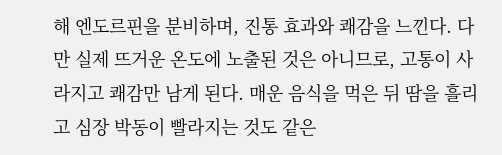해 엔도르핀을 분비하며, 진통 효과와 쾌감을 느낀다. 다만 실제 뜨거운 온도에 노출된 것은 아니므로, 고통이 사라지고 쾌감만 남게 된다. 매운 음식을 먹은 뒤 땀을 흘리고 심장 박동이 빨라지는 것도 같은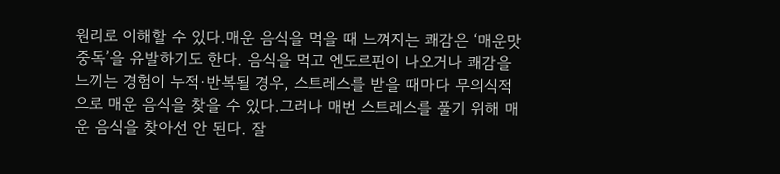원리로 이해할 수 있다.매운 음식을 먹을 때 느껴지는 쾌감은 ‘매운맛 중독’을 유발하기도 한다. 음식을 먹고 엔도르핀이 나오거나 쾌감을 느끼는 경험이 누적·반복될 경우, 스트레스를 받을 때마다 무의식적으로 매운 음식을 찾을 수 있다.그러나 매번 스트레스를 풀기 위해 매운 음식을 찾아선 안 된다. 잘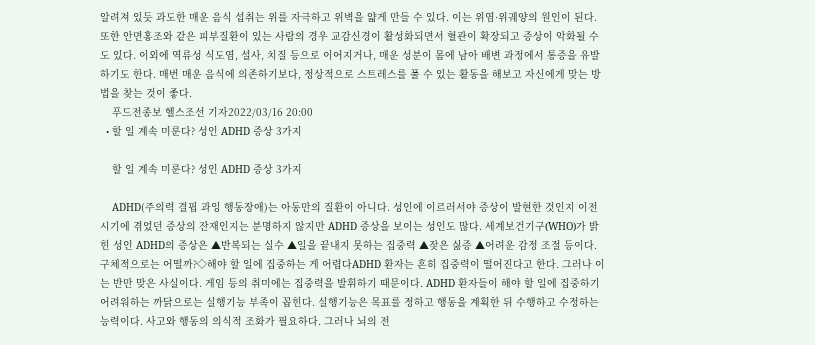알려져 있듯 과도한 매운 음식 섭취는 위를 자극하고 위벽을 얇게 만들 수 있다. 이는 위염·위궤양의 원인이 된다. 또한 안면홍조와 같은 피부질환이 있는 사람의 경우 교감신경이 활성화되면서 혈관이 확장되고 증상이 악화될 수도 있다. 이외에 역류성 식도염, 설사, 치질 등으로 이어지거나, 매운 성분이 몸에 남아 배변 과정에서 통증을 유발하기도 한다. 매번 매운 음식에 의존하기보다, 정상적으로 스트레스를 풀 수 있는 활동을 해보고 자신에게 맞는 방법을 찾는 것이 좋다.
    푸드전종보 헬스조선 기자2022/03/16 20:00
  • 할 일 계속 미룬다? 성인 ADHD 증상 3가지

    할 일 계속 미룬다? 성인 ADHD 증상 3가지

    ADHD(주의력 결핍 과잉 행동장애)는 아동만의 질환이 아니다. 성인에 이르러서야 증상이 발현한 것인지 이전 시기에 겪었던 증상의 잔재인지는 분명하지 않지만 ADHD 증상을 보이는 성인도 많다. 세계보건기구(WHO)가 밝힌 성인 ADHD의 증상은 ▲반복되는 실수 ▲일을 끝내지 못하는 집중력 ▲잦은 싫증 ▲어려운 감정 조절 등이다. 구체적으로는 어떨까?◇해야 할 일에 집중하는 게 어렵다ADHD 환자는 흔히 집중력이 떨어진다고 한다. 그러나 이는 반만 맞은 사실이다. 게임 등의 취미에는 집중력을 발휘하기 때문이다. ADHD 환자들이 해야 할 일에 집중하기 어려워하는 까닭으로는 실행기능 부족이 꼽힌다. 실행기능은 목표를 정하고 행동을 계획한 뒤 수행하고 수정하는 능력이다. 사고와 행동의 의식적 조화가 필요하다. 그러나 뇌의 전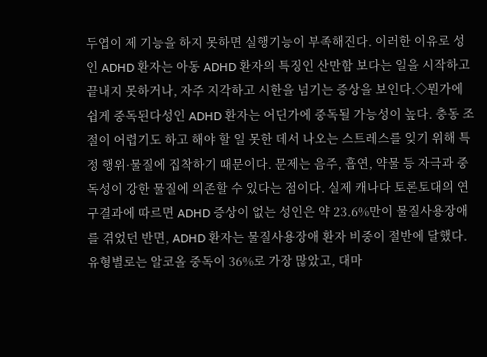두엽이 제 기능을 하지 못하면 실행기능이 부족해진다. 이러한 이유로 성인 ADHD 환자는 아동 ADHD 환자의 특징인 산만함 보다는 일을 시작하고 끝내지 못하거나, 자주 지각하고 시한을 넘기는 증상을 보인다.◇뭔가에 쉽게 중독된다성인 ADHD 환자는 어딘가에 중독될 가능성이 높다. 충동 조절이 어렵기도 하고 해야 할 일 못한 데서 나오는 스트레스를 잊기 위해 특정 행위·물질에 집착하기 때문이다. 문제는 음주, 흡연, 약물 등 자극과 중독성이 강한 물질에 의존할 수 있다는 점이다. 실제 캐나다 토론토대의 연구결과에 따르면 ADHD 증상이 없는 성인은 약 23.6%만이 물질사용장애를 겪었던 반면, ADHD 환자는 물질사용장애 환자 비중이 절반에 달했다. 유형별로는 알코올 중독이 36%로 가장 많았고, 대마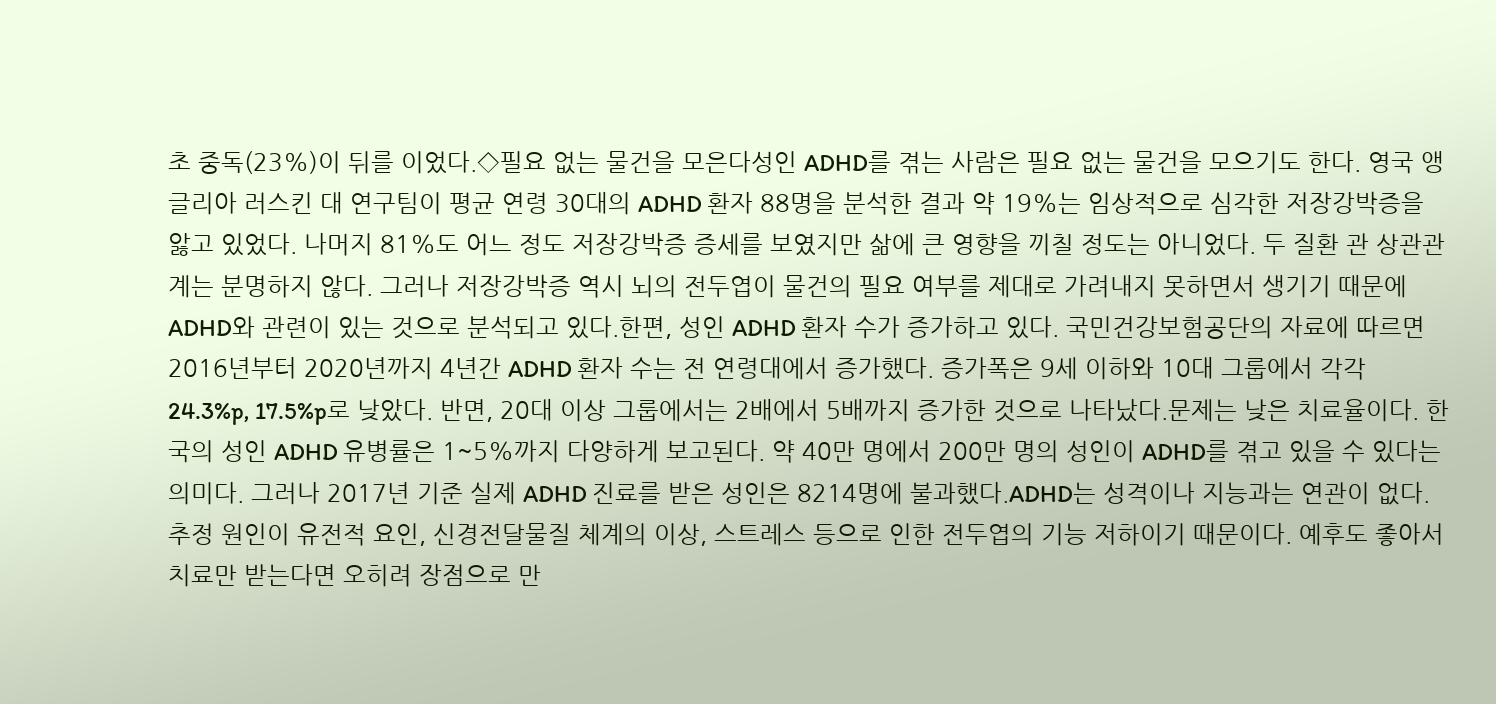초 중독(23%)이 뒤를 이었다.◇필요 없는 물건을 모은다성인 ADHD를 겪는 사람은 필요 없는 물건을 모으기도 한다. 영국 앵글리아 러스킨 대 연구팀이 평균 연령 30대의 ADHD 환자 88명을 분석한 결과 약 19%는 임상적으로 심각한 저장강박증을 앓고 있었다. 나머지 81%도 어느 정도 저장강박증 증세를 보였지만 삶에 큰 영향을 끼칠 정도는 아니었다. 두 질환 관 상관관계는 분명하지 않다. 그러나 저장강박증 역시 뇌의 전두엽이 물건의 필요 여부를 제대로 가려내지 못하면서 생기기 때문에 ADHD와 관련이 있는 것으로 분석되고 있다.한편, 성인 ADHD 환자 수가 증가하고 있다. 국민건강보험공단의 자료에 따르면 2016년부터 2020년까지 4년간 ADHD 환자 수는 전 연령대에서 증가했다. 증가폭은 9세 이하와 10대 그룹에서 각각 24.3%p, 17.5%p로 낮았다. 반면, 20대 이상 그룹에서는 2배에서 5배까지 증가한 것으로 나타났다.문제는 낮은 치료율이다. 한국의 성인 ADHD 유병률은 1~5%까지 다양하게 보고된다. 약 40만 명에서 200만 명의 성인이 ADHD를 겪고 있을 수 있다는 의미다. 그러나 2017년 기준 실제 ADHD 진료를 받은 성인은 8214명에 불과했다.ADHD는 성격이나 지능과는 연관이 없다. 추정 원인이 유전적 요인, 신경전달물질 체계의 이상, 스트레스 등으로 인한 전두엽의 기능 저하이기 때문이다. 예후도 좋아서 치료만 받는다면 오히려 장점으로 만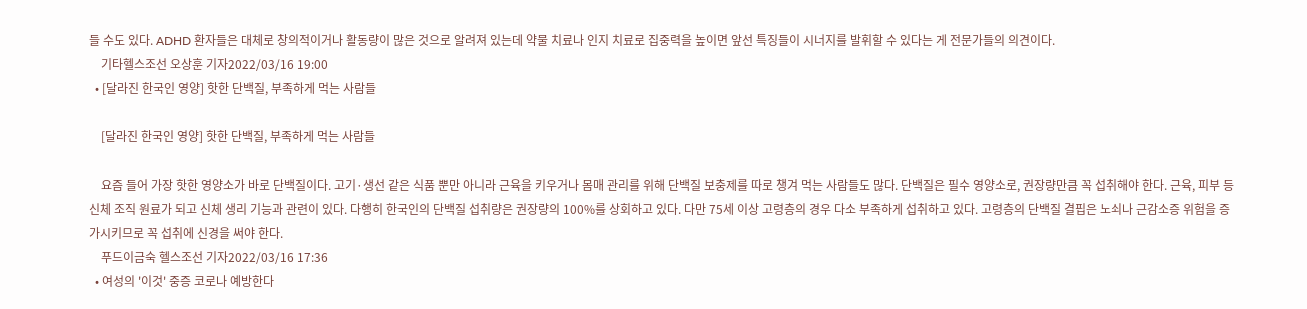들 수도 있다. ADHD 환자들은 대체로 창의적이거나 활동량이 많은 것으로 알려져 있는데 약물 치료나 인지 치료로 집중력을 높이면 앞선 특징들이 시너지를 발휘할 수 있다는 게 전문가들의 의견이다.
    기타헬스조선 오상훈 기자2022/03/16 19:00
  • [달라진 한국인 영양] 핫한 단백질, 부족하게 먹는 사람들

    [달라진 한국인 영양] 핫한 단백질, 부족하게 먹는 사람들

    요즘 들어 가장 핫한 영양소가 바로 단백질이다. 고기·생선 같은 식품 뿐만 아니라 근육을 키우거나 몸매 관리를 위해 단백질 보충제를 따로 챙겨 먹는 사람들도 많다. 단백질은 필수 영양소로, 권장량만큼 꼭 섭취해야 한다. 근육, 피부 등 신체 조직 원료가 되고 신체 생리 기능과 관련이 있다. 다행히 한국인의 단백질 섭취량은 권장량의 100%를 상회하고 있다. 다만 75세 이상 고령층의 경우 다소 부족하게 섭취하고 있다. 고령층의 단백질 결핍은 노쇠나 근감소증 위험을 증가시키므로 꼭 섭취에 신경을 써야 한다.
    푸드이금숙 헬스조선 기자2022/03/16 17:36
  • 여성의 '이것' 중증 코로나 예방한다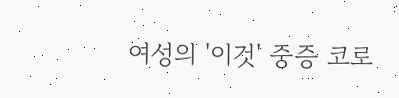여성의 '이것' 중증 코로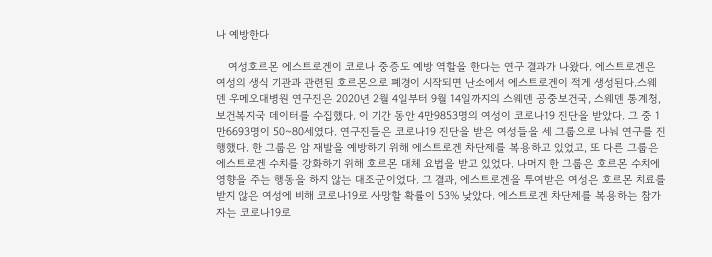나 예방한다

    여성호르몬 에스트로겐이 코로나 중증도 예방 역할을 한다는 연구 결과가 나왔다. 에스트로겐은 여성의 생식 기관과 관련된 호르몬으로 폐경이 시작되면 난소에서 에스트로겐이 적게 생성된다.스웨덴 우메오대병원 연구진은 2020년 2월 4일부터 9월 14일까지의 스웨덴 공중보건국, 스웨덴 통계청, 보건복지국 데이터를 수집했다. 이 기간 동안 4만9853명의 여성이 코로나19 진단을 받았다. 그 중 1만6693명이 50~80세였다. 연구진들은 코로나19 진단을 받은 여성들을 세 그룹으로 나눠 연구를 진행했다. 한 그룹은 암 재발을 예방하기 위해 에스트로겐 차단제를 복용하고 있었고, 또 다른 그룹은 에스트로겐 수치를 강화하기 위해 호르몬 대체 요법을 받고 있었다. 나머지 한 그룹은 호르몬 수치에 영향을 주는 행동을 하지 않는 대조군이었다. 그 결과, 에스트로겐을 투여받은 여성은 호르몬 치료를 받지 않은 여성에 비해 코로나19로 사망할 확률이 53% 낮았다. 에스트로겐 차단제를 복용하는 참가자는 코로나19로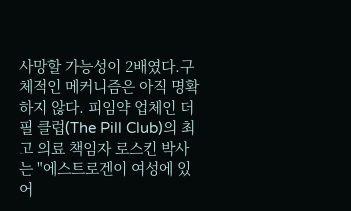사망할 가능성이 2배였다.구체적인 메커니즘은 아직 명확하지 않다. 피임약 업체인 더 필 클럽(The Pill Club)의 최고 의료 책임자 로스킨 박사는 "에스트로겐이 여성에 있어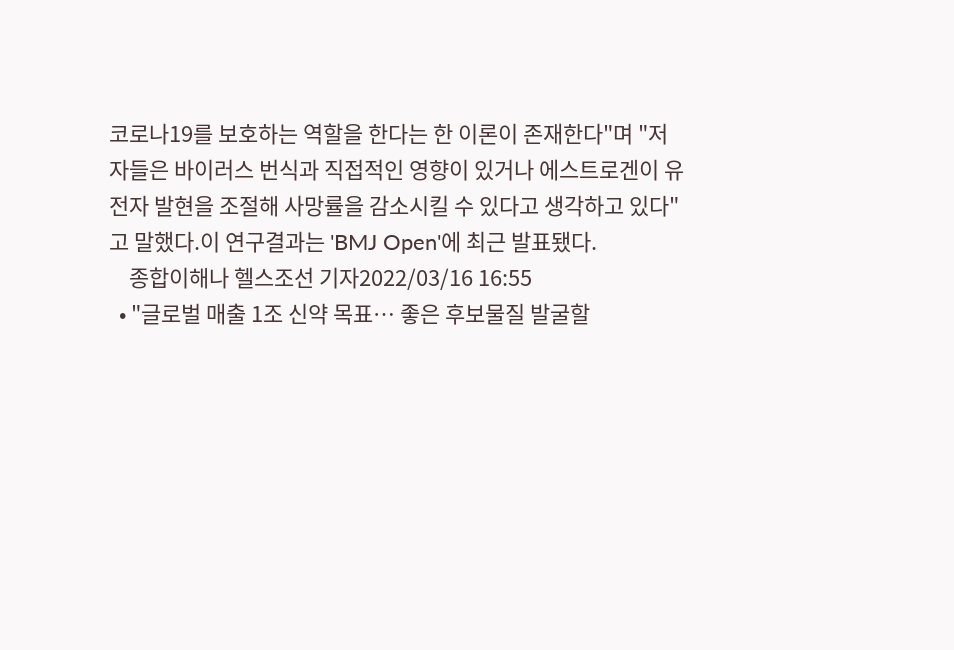코로나19를 보호하는 역할을 한다는 한 이론이 존재한다"며 "저자들은 바이러스 번식과 직접적인 영향이 있거나 에스트로겐이 유전자 발현을 조절해 사망률을 감소시킬 수 있다고 생각하고 있다"고 말했다.이 연구결과는 'BMJ Open'에 최근 발표됐다.
    종합이해나 헬스조선 기자2022/03/16 16:55
  • "글로벌 매출 1조 신약 목표… 좋은 후보물질 발굴할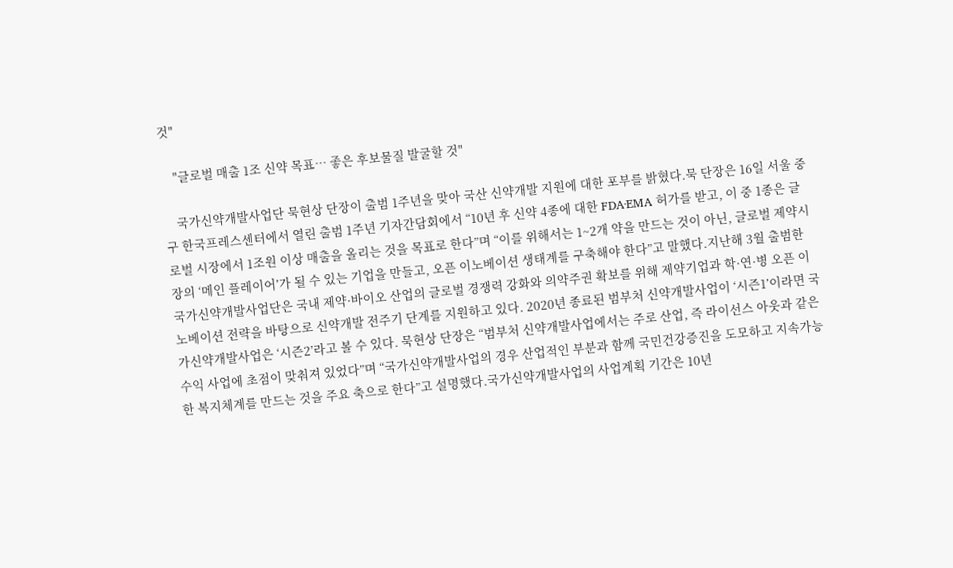것"

    "글로벌 매출 1조 신약 목표… 좋은 후보물질 발굴할 것"

    국가신약개발사업단 묵현상 단장이 출범 1주년을 맞아 국산 신약개발 지원에 대한 포부를 밝혔다.묵 단장은 16일 서울 중구 한국프레스센터에서 열린 출범 1주년 기자간담회에서 “10년 후 신약 4종에 대한 FDA·EMA 허가를 받고, 이 중 1종은 글로벌 시장에서 1조원 이상 매출을 올리는 것을 목표로 한다”며 “이를 위해서는 1~2개 약을 만드는 것이 아닌, 글로벌 제약시장의 ‘메인 플레이어’가 될 수 있는 기업을 만들고, 오픈 이노베이션 생태계를 구축해야 한다”고 말했다.지난해 3월 출범한 국가신약개발사업단은 국내 제약·바이오 산업의 글로벌 경쟁력 강화와 의약주권 확보를 위해 제약기업과 학·연·병 오픈 이노베이션 전략을 바탕으로 신약개발 전주기 단계를 지원하고 있다. 2020년 종료된 범부처 신약개발사업이 ‘시즌1’이라면 국가신약개발사업은 ‘시즌2’라고 볼 수 있다. 묵현상 단장은 “범부처 신약개발사업에서는 주로 산업, 즉 라이선스 아웃과 같은 수익 사업에 초점이 맞춰져 있었다”며 “국가신약개발사업의 경우 산업적인 부분과 함께 국민건강증진을 도모하고 지속가능한 복지체계를 만드는 것을 주요 축으로 한다”고 설명했다.국가신약개발사업의 사업계획 기간은 10년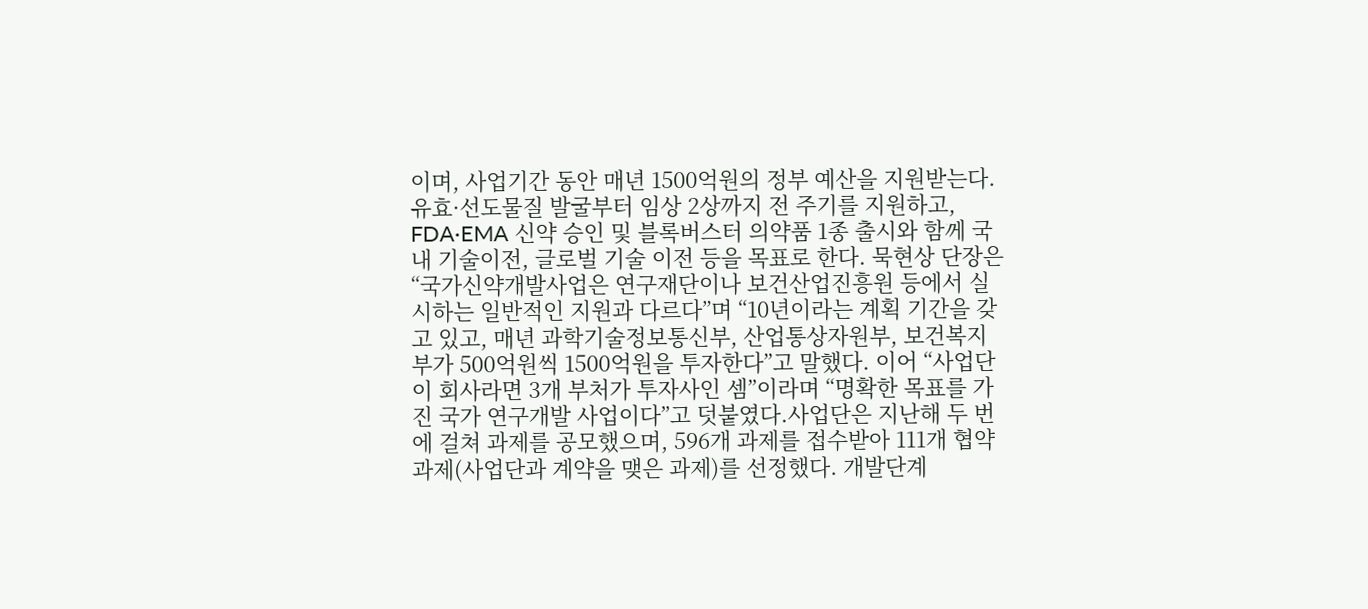이며, 사업기간 동안 매년 1500억원의 정부 예산을 지원받는다. 유효·선도물질 발굴부터 임상 2상까지 전 주기를 지원하고, FDA·EMA 신약 승인 및 블록버스터 의약품 1종 출시와 함께 국내 기술이전, 글로벌 기술 이전 등을 목표로 한다. 묵현상 단장은 “국가신약개발사업은 연구재단이나 보건산업진흥원 등에서 실시하는 일반적인 지원과 다르다”며 “10년이라는 계획 기간을 갖고 있고, 매년 과학기술정보통신부, 산업통상자원부, 보건복지부가 500억원씩 1500억원을 투자한다”고 말했다. 이어 “사업단이 회사라면 3개 부처가 투자사인 셈”이라며 “명확한 목표를 가진 국가 연구개발 사업이다”고 덧붙였다.사업단은 지난해 두 번에 걸쳐 과제를 공모했으며, 596개 과제를 접수받아 111개 협약과제(사업단과 계약을 맺은 과제)를 선정했다. 개발단계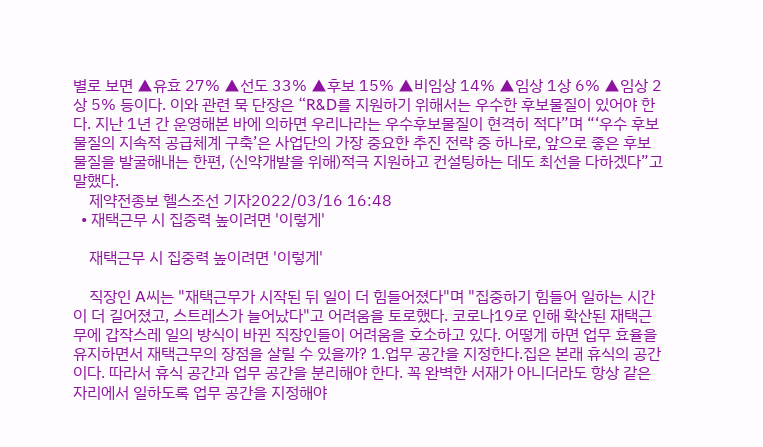별로 보면 ▲유효 27% ▲선도 33% ▲후보 15% ▲비임상 14% ▲임상 1상 6% ▲임상 2상 5% 등이다. 이와 관련 묵 단장은 “R&D를 지원하기 위해서는 우수한 후보물질이 있어야 한다. 지난 1년 간 운영해본 바에 의하면 우리나라는 우수후보물질이 현격히 적다”며 “‘우수 후보물질의 지속적 공급체계 구축’은 사업단의 가장 중요한 추진 전략 중 하나로, 앞으로 좋은 후보물질을 발굴해내는 한편, (신약개발을 위해)적극 지원하고 컨설팅하는 데도 최선을 다하겠다”고 말했다.
    제약전종보 헬스조선 기자2022/03/16 16:48
  • 재택근무 시 집중력 높이려면 '이렇게'

    재택근무 시 집중력 높이려면 '이렇게'

    직장인 A씨는 "재택근무가 시작된 뒤 일이 더 힘들어졌다"며 "집중하기 힘들어 일하는 시간이 더 길어졌고, 스트레스가 늘어났다"고 어려움을 토로했다. 코로나19로 인해 확산된 재택근무에 갑작스레 일의 방식이 바뀐 직장인들이 어려움을 호소하고 있다. 어떻게 하면 업무 효율을 유지하면서 재택근무의 장점을 살릴 수 있을까? 1.업무 공간을 지정한다.집은 본래 휴식의 공간이다. 따라서 휴식 공간과 업무 공간을 분리해야 한다. 꼭 완벽한 서재가 아니더라도 항상 같은 자리에서 일하도록 업무 공간을 지정해야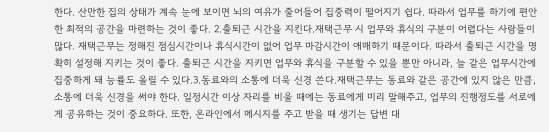한다. 산만한 집의 상태가 계속 눈에 보이면 뇌의 여유가 줄어들어 집중력이 떨어지기 쉽다. 따라서 업무를 하기에 편안한 최적의 공간을 마련하는 것이 좋다. 2.출퇴근 시간을 지킨다.재택근무 시 업무와 휴식의 구분이 어렵다는 사람들이 많다. 재택근무는 정해진 점심시간이나 휴식시간이 없어 업무 마감시간이 애매하기 때문이다. 따라서 출퇴근 시간을 명확히 설정해 지키는 것이 좋다. 출퇴근 시간을 지키면 업무와 휴식을 구분할 수 있을 뿐만 아니라, 늘 같은 업무시간에 집중하게 돼 능률도 올릴 수 있다.3.동료와의 소통에 더욱 신경 쓴다.재택근무는 동료와 같은 공간에 있지 않은 만큼, 소통에 더욱 신경을 써야 한다. 일정시간 이상 자리를 비울 때에는 동료에게 미리 말해주고, 업무의 진행정도를 서로에게 공유하는 것이 중요하다. 또한, 온라인에서 메시지를 주고 받을 때 생기는 답변 대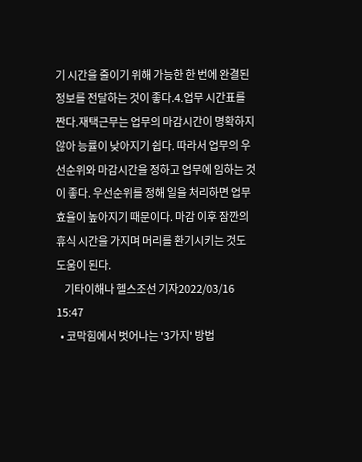기 시간을 줄이기 위해 가능한 한 번에 완결된 정보를 전달하는 것이 좋다.4.업무 시간표를 짠다.재택근무는 업무의 마감시간이 명확하지 않아 능률이 낮아지기 쉽다. 따라서 업무의 우선순위와 마감시간을 정하고 업무에 임하는 것이 좋다. 우선순위를 정해 일을 처리하면 업무 효율이 높아지기 때문이다. 마감 이후 잠깐의 휴식 시간을 가지며 머리를 환기시키는 것도 도움이 된다.
    기타이해나 헬스조선 기자2022/03/16 15:47
  • 코막힘에서 벗어나는 '3가지' 방법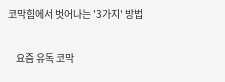코막힘에서 벗어나는 '3가지' 방법

    요즘 유독 코막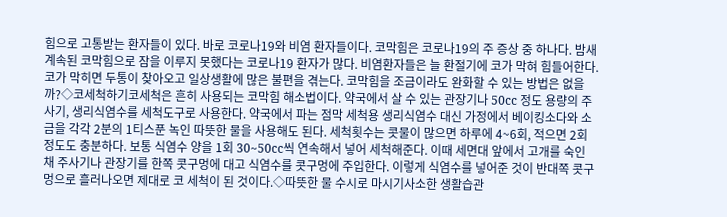힘으로 고통받는 환자들이 있다. 바로 코로나19와 비염 환자들이다. 코막힘은 코로나19의 주 증상 중 하나다. 밤새 계속된 코막힘으로 잠을 이루지 못했다는 코로나19 환자가 많다. 비염환자들은 늘 환절기에 코가 막혀 힘들어한다. 코가 막히면 두통이 찾아오고 일상생활에 많은 불편을 겪는다. 코막힘을 조금이라도 완화할 수 있는 방법은 없을까?◇코세척하기코세척은 흔히 사용되는 코막힘 해소법이다. 약국에서 살 수 있는 관장기나 50cc 정도 용량의 주사기, 생리식염수를 세척도구로 사용한다. 약국에서 파는 점막 세척용 생리식염수 대신 가정에서 베이킹소다와 소금을 각각 2분의 1티스푼 녹인 따뜻한 물을 사용해도 된다. 세척횟수는 콧물이 많으면 하루에 4~6회, 적으면 2회 정도도 충분하다. 보통 식염수 양을 1회 30~50cc씩 연속해서 넣어 세척해준다. 이때 세면대 앞에서 고개를 숙인 채 주사기나 관장기를 한쪽 콧구멍에 대고 식염수를 콧구멍에 주입한다. 이렇게 식염수를 넣어준 것이 반대쪽 콧구멍으로 흘러나오면 제대로 코 세척이 된 것이다.◇따뜻한 물 수시로 마시기사소한 생활습관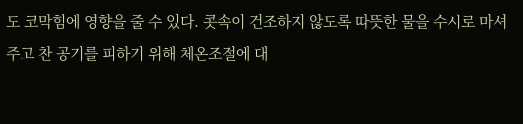도 코막힘에 영향을 줄 수 있다. 콧속이 건조하지 않도록 따뜻한 물을 수시로 마셔주고 찬 공기를 피하기 위해 체온조절에 대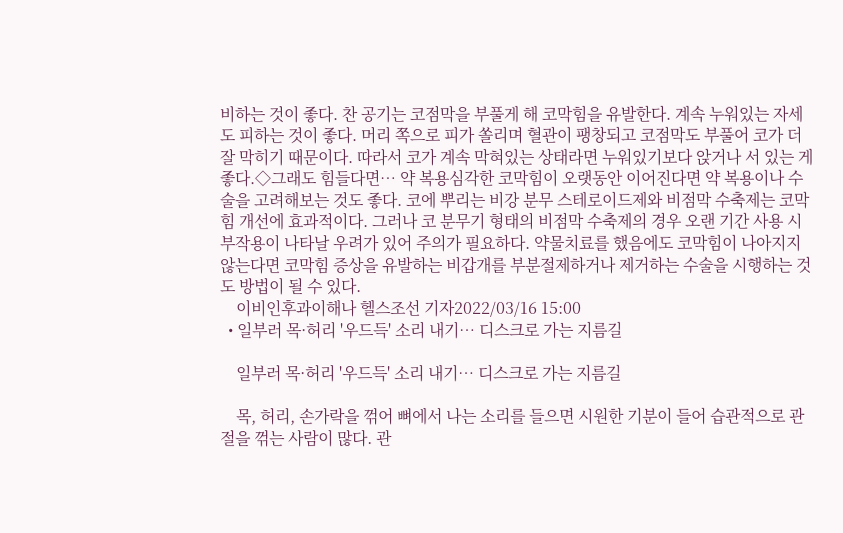비하는 것이 좋다. 찬 공기는 코점막을 부풀게 해 코막힘을 유발한다. 계속 누워있는 자세도 피하는 것이 좋다. 머리 쪽으로 피가 쏠리며 혈관이 팽창되고 코점막도 부풀어 코가 더 잘 막히기 때문이다. 따라서 코가 계속 막혀있는 상태라면 누워있기보다 앉거나 서 있는 게 좋다.◇그래도 힘들다면… 약 복용심각한 코막힘이 오랫동안 이어진다면 약 복용이나 수술을 고려해보는 것도 좋다. 코에 뿌리는 비강 분무 스테로이드제와 비점막 수축제는 코막힘 개선에 효과적이다. 그러나 코 분무기 형태의 비점막 수축제의 경우 오랜 기간 사용 시 부작용이 나타날 우려가 있어 주의가 필요하다. 약물치료를 했음에도 코막힘이 나아지지 않는다면 코막힘 증상을 유발하는 비갑개를 부분절제하거나 제거하는 수술을 시행하는 것도 방법이 될 수 있다.
    이비인후과이해나 헬스조선 기자2022/03/16 15:00
  • 일부러 목·허리 '우드득' 소리 내기… 디스크로 가는 지름길

    일부러 목·허리 '우드득' 소리 내기… 디스크로 가는 지름길

    목, 허리, 손가락을 꺾어 뼈에서 나는 소리를 들으면 시원한 기분이 들어 습관적으로 관절을 꺾는 사람이 많다. 관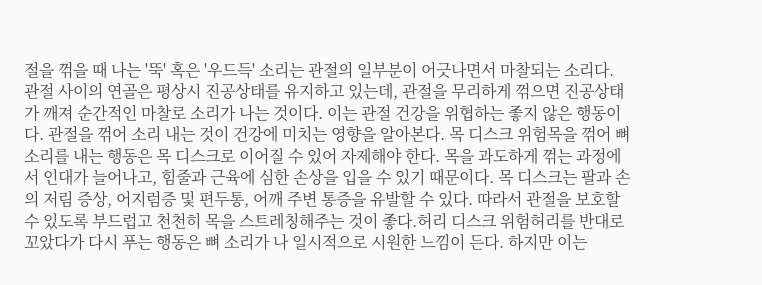절을 꺾을 때 나는 '뚝' 혹은 '우드득' 소리는 관절의 일부분이 어긋나면서 마찰되는 소리다. 관절 사이의 연골은 평상시 진공상태를 유지하고 있는데, 관절을 무리하게 꺾으면 진공상태가 깨져 순간적인 마찰로 소리가 나는 것이다. 이는 관절 건강을 위협하는 좋지 않은 행동이다. 관절을 꺾어 소리 내는 것이 건강에 미치는 영향을 알아본다. 목 디스크 위험목을 꺾어 뼈 소리를 내는 행동은 목 디스크로 이어질 수 있어 자제해야 한다. 목을 과도하게 꺾는 과정에서 인대가 늘어나고, 힘줄과 근육에 심한 손상을 입을 수 있기 때문이다. 목 디스크는 팔과 손의 저림 증상, 어지럼증 및 편두통, 어깨 주변 통증을 유발할 수 있다. 따라서 관절을 보호할 수 있도록 부드럽고 천천히 목을 스트레칭해주는 것이 좋다.허리 디스크 위험허리를 반대로 꼬았다가 다시 푸는 행동은 뼈 소리가 나 일시적으로 시원한 느낌이 든다. 하지만 이는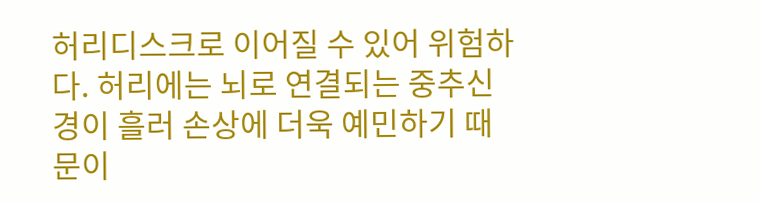허리디스크로 이어질 수 있어 위험하다. 허리에는 뇌로 연결되는 중추신경이 흘러 손상에 더욱 예민하기 때문이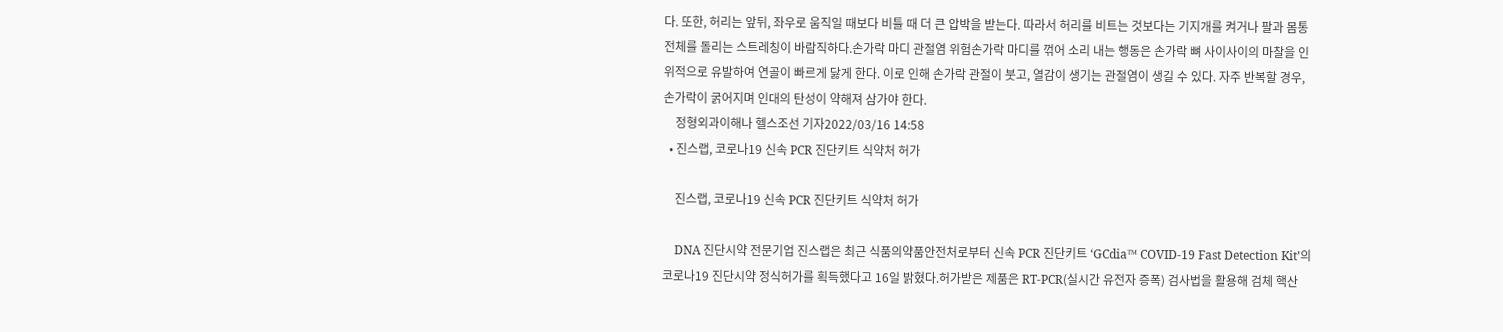다. 또한, 허리는 앞뒤, 좌우로 움직일 때보다 비틀 때 더 큰 압박을 받는다. 따라서 허리를 비트는 것보다는 기지개를 켜거나 팔과 몸통 전체를 돌리는 스트레칭이 바람직하다.손가락 마디 관절염 위험손가락 마디를 꺾어 소리 내는 행동은 손가락 뼈 사이사이의 마찰을 인위적으로 유발하여 연골이 빠르게 닳게 한다. 이로 인해 손가락 관절이 붓고, 열감이 생기는 관절염이 생길 수 있다. 자주 반복할 경우, 손가락이 굵어지며 인대의 탄성이 약해져 삼가야 한다.
    정형외과이해나 헬스조선 기자2022/03/16 14:58
  • 진스랩, 코로나19 신속 PCR 진단키트 식약처 허가

    진스랩, 코로나19 신속 PCR 진단키트 식약처 허가

    DNA 진단시약 전문기업 진스랩은 최근 식품의약품안전처로부터 신속 PCR 진단키트 ‘GCdia™ COVID-19 Fast Detection Kit’의 코로나19 진단시약 정식허가를 획득했다고 16일 밝혔다.허가받은 제품은 RT-PCR(실시간 유전자 증폭) 검사법을 활용해 검체 핵산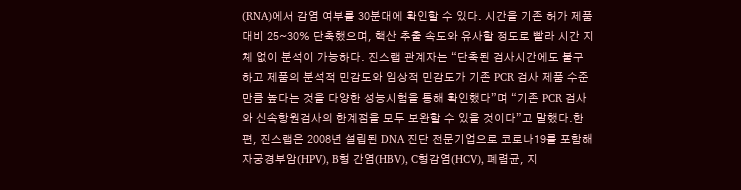(RNA)에서 감염 여부를 30분대에 확인할 수 있다. 시간을 기존 허가 제품 대비 25~30% 단축했으며, 핵산 추출 속도와 유사할 정도로 빨라 시간 지체 없이 분석이 가능하다. 진스랩 관계자는 “단축된 검사시간에도 불구하고 제품의 분석적 민감도와 임상적 민감도가 기존 PCR 검사 제품 수준만큼 높다는 것을 다양한 성능시험을 통해 확인했다”며 “기존 PCR 검사와 신속항원검사의 한계점을 모두 보완할 수 있을 것이다”고 말했다.한편, 진스랩은 2008년 설립된 DNA 진단 전문기업으로 코로나19를 포함해 자궁경부암(HPV), B형 간염(HBV), C형감염(HCV), 폐렴균, 지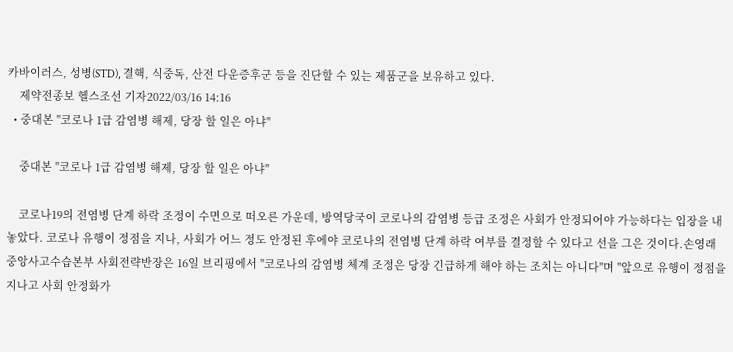카바이러스, 성병(STD), 결핵, 식중독, 산전 다운증후군 등을 진단할 수 있는 제품군을 보유하고 있다.
    제약전종보 헬스조선 기자2022/03/16 14:16
  • 중대본 "코로나 1급 감염병 해제, 당장 할 일은 아냐"

    중대본 "코로나 1급 감염병 해제, 당장 할 일은 아냐"

    코로나19의 전염병 단계 하락 조정이 수면으로 떠오른 가운데, 방역당국이 코로나의 감염병 등급 조정은 사회가 안정되어야 가능하다는 입장을 내놓았다. 코로나 유행이 정점을 지나, 사회가 어느 정도 안정된 후에야 코로나의 전염병 단계 하락 여부를 결정할 수 있다고 선을 그은 것이다.손영래 중앙사고수습본부 사회전략반장은 16일 브리핑에서 "코로나의 감염병 체계 조정은 당장 긴급하게 해야 하는 조치는 아니다"며 "앞으로 유행이 정점을 지나고 사회 안정화가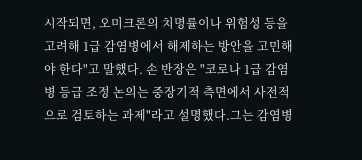시작되면, 오미크론의 치명률이나 위험성 등을 고려해 1급 감염병에서 해제하는 방안을 고민해야 한다"고 말했다. 손 반장은 "코로나 1급 감염병 등급 조정 논의는 중장기적 측면에서 사전적으로 검토하는 과제"라고 설명했다.그는 감염병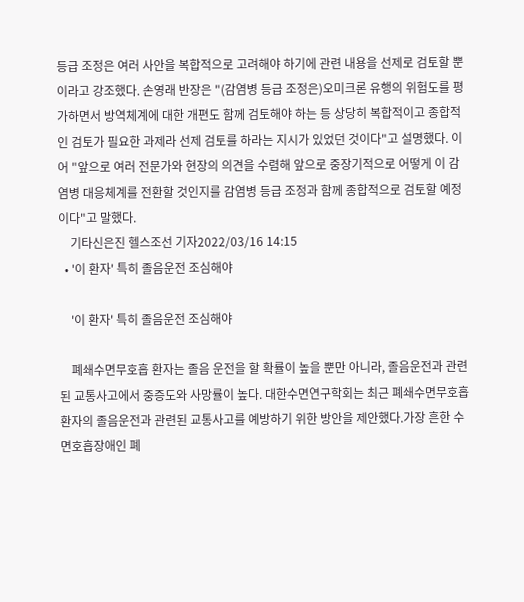등급 조정은 여러 사안을 복합적으로 고려해야 하기에 관련 내용을 선제로 검토할 뿐이라고 강조했다. 손영래 반장은 "(감염병 등급 조정은)오미크론 유행의 위험도를 평가하면서 방역체계에 대한 개편도 함께 검토해야 하는 등 상당히 복합적이고 종합적인 검토가 필요한 과제라 선제 검토를 하라는 지시가 있었던 것이다"고 설명했다. 이어 "앞으로 여러 전문가와 현장의 의견을 수렴해 앞으로 중장기적으로 어떻게 이 감염병 대응체계를 전환할 것인지를 감염병 등급 조정과 함께 종합적으로 검토할 예정이다"고 말했다.
    기타신은진 헬스조선 기자2022/03/16 14:15
  • '이 환자' 특히 졸음운전 조심해야

    '이 환자' 특히 졸음운전 조심해야

    폐쇄수면무호흡 환자는 졸음 운전을 할 확률이 높을 뿐만 아니라, 졸음운전과 관련된 교통사고에서 중증도와 사망률이 높다. 대한수면연구학회는 최근 폐쇄수면무호흡환자의 졸음운전과 관련된 교통사고를 예방하기 위한 방안을 제안했다.가장 흔한 수면호흡장애인 폐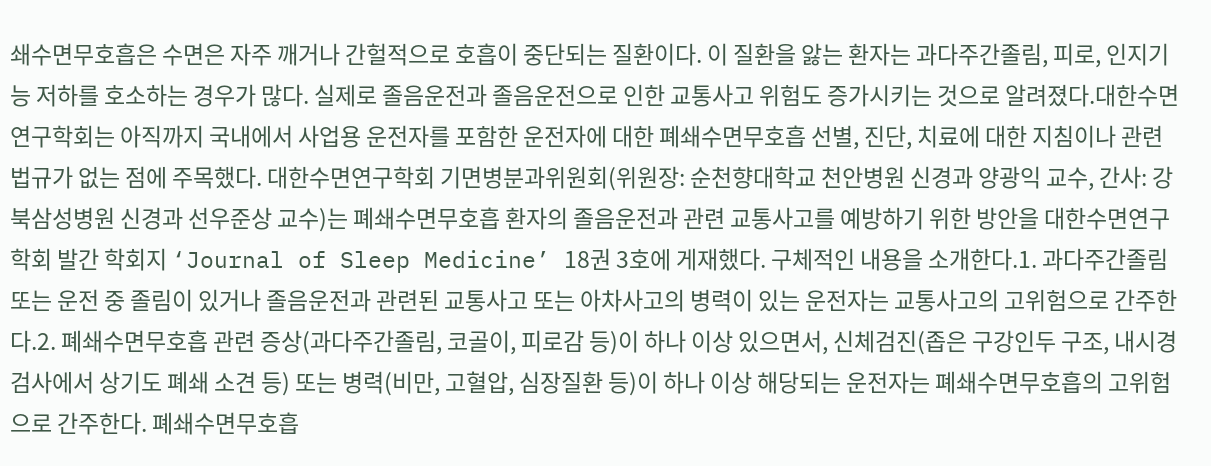쇄수면무호흡은 수면은 자주 깨거나 간헐적으로 호흡이 중단되는 질환이다. 이 질환을 앓는 환자는 과다주간졸림, 피로, 인지기능 저하를 호소하는 경우가 많다. 실제로 졸음운전과 졸음운전으로 인한 교통사고 위험도 증가시키는 것으로 알려졌다.대한수면연구학회는 아직까지 국내에서 사업용 운전자를 포함한 운전자에 대한 폐쇄수면무호흡 선별, 진단, 치료에 대한 지침이나 관련 법규가 없는 점에 주목했다. 대한수면연구학회 기면병분과위원회(위원장: 순천향대학교 천안병원 신경과 양광익 교수, 간사: 강북삼성병원 신경과 선우준상 교수)는 폐쇄수면무호흡 환자의 졸음운전과 관련 교통사고를 예방하기 위한 방안을 대한수면연구학회 발간 학회지 ‘Journal of Sleep Medicine’ 18권 3호에 게재했다. 구체적인 내용을 소개한다.1. 과다주간졸림 또는 운전 중 졸림이 있거나 졸음운전과 관련된 교통사고 또는 아차사고의 병력이 있는 운전자는 교통사고의 고위험으로 간주한다.2. 폐쇄수면무호흡 관련 증상(과다주간졸림, 코골이, 피로감 등)이 하나 이상 있으면서, 신체검진(좁은 구강인두 구조, 내시경 검사에서 상기도 폐쇄 소견 등) 또는 병력(비만, 고혈압, 심장질환 등)이 하나 이상 해당되는 운전자는 폐쇄수면무호흡의 고위험으로 간주한다. 폐쇄수면무호흡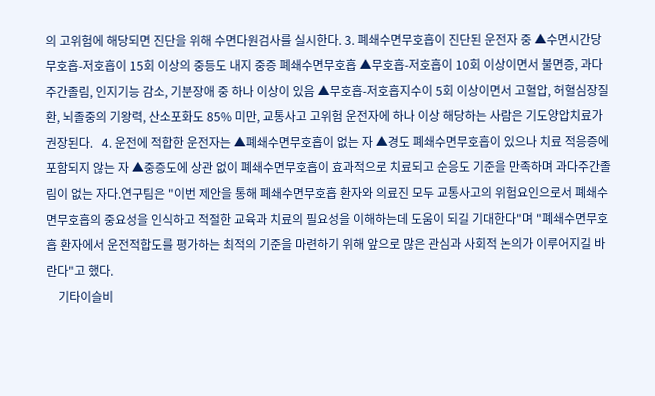의 고위험에 해당되면 진단을 위해 수면다원검사를 실시한다. 3. 폐쇄수면무호흡이 진단된 운전자 중 ▲수면시간당 무호흡-저호흡이 15회 이상의 중등도 내지 중증 폐쇄수면무호흡 ▲무호흡-저호흡이 10회 이상이면서 불면증, 과다주간졸림, 인지기능 감소, 기분장애 중 하나 이상이 있음 ▲무호흡-저호흡지수이 5회 이상이면서 고혈압, 허혈심장질환, 뇌졸중의 기왕력, 산소포화도 85% 미만, 교통사고 고위험 운전자에 하나 이상 해당하는 사람은 기도양압치료가 권장된다.   4. 운전에 적합한 운전자는 ▲폐쇄수면무호흡이 없는 자 ▲경도 폐쇄수면무호흡이 있으나 치료 적응증에 포함되지 않는 자 ▲중증도에 상관 없이 폐쇄수면무호흡이 효과적으로 치료되고 순응도 기준을 만족하며 과다주간졸림이 없는 자다.연구팀은 "이번 제안을 통해 폐쇄수면무호흡 환자와 의료진 모두 교통사고의 위험요인으로서 폐쇄수면무호흡의 중요성을 인식하고 적절한 교육과 치료의 필요성을 이해하는데 도움이 되길 기대한다"며 "폐쇄수면무호흡 환자에서 운전적합도를 평가하는 최적의 기준을 마련하기 위해 앞으로 많은 관심과 사회적 논의가 이루어지길 바란다"고 했다.
    기타이슬비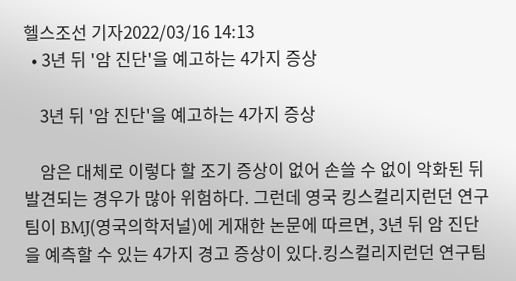헬스조선 기자2022/03/16 14:13
  • 3년 뒤 '암 진단'을 예고하는 4가지 증상

    3년 뒤 '암 진단'을 예고하는 4가지 증상

    암은 대체로 이렇다 할 조기 증상이 없어 손쓸 수 없이 악화된 뒤 발견되는 경우가 많아 위험하다. 그런데 영국 킹스컬리지런던 연구팀이 BMJ(영국의학저널)에 게재한 논문에 따르면, 3년 뒤 암 진단을 예측할 수 있는 4가지 경고 증상이 있다.킹스컬리지런던 연구팀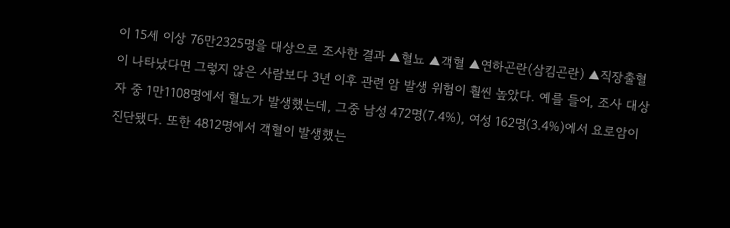이 15세 이상 76만2325명을 대상으로 조사한 결과 ▲혈뇨 ▲객혈 ▲연하곤란(삼킴곤란) ▲직장출혈이 나타났다면 그렇지 않은 사람보다 3년 이후 관련 암 발생 위험이 훨씬 높았다. 예를 들어, 조사 대상자 중 1만1108명에서 혈뇨가 발생했는데, 그중 남성 472명(7.4%), 여성 162명(3.4%)에서 요로암이 진단됐다. 또한 4812명에서 객혈이 발생했는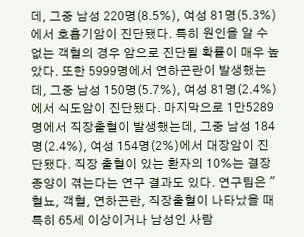데, 그중 남성 220명(8.5%), 여성 81명(5.3%)에서 호흡기암이 진단됐다. 특히 원인을 알 수 없는 객혈의 경우 암으로 진단될 확률이 매우 높았다. 또한 5999명에서 연하곤란이 발생했는데, 그중 남성 150명(5.7%), 여성 81명(2.4%)에서 식도암이 진단됐다. 마지막으로 1만5289명에서 직장출혈이 발생했는데, 그중 남성 184명(2.4%), 여성 154명(2%)에서 대장암이 진단됐다. 직장 출혈이 있는 환자의 10%는 결장 종양이 겪는다는 연구 결과도 있다. 연구팀은 "혈뇨, 객혈, 연하곤란, 직장출혈이 나타났을 때 특히 65세 이상이거나 남성인 사람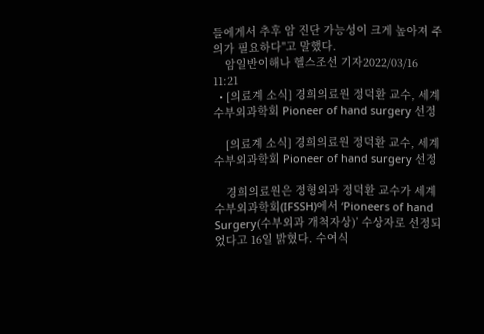들에게서 추후 암 진단 가능성이 크게 높아져 주의가 필요하다"고 말했다.
    암일반이해나 헬스조선 기자2022/03/16 11:21
  • [의료계 소식] 경희의료원 정덕환 교수, 세계수부외과학회 Pioneer of hand surgery 선정

    [의료계 소식] 경희의료원 정덕환 교수, 세계수부외과학회 Pioneer of hand surgery 선정

    경희의료원은 정형외과 정덕환 교수가 세계수부외과학회(IFSSH)에서 ‘Pioneers of hand Surgery(수부외과 개척자상)’ 수상자로 선정되었다고 16일 밝혔다. 수여식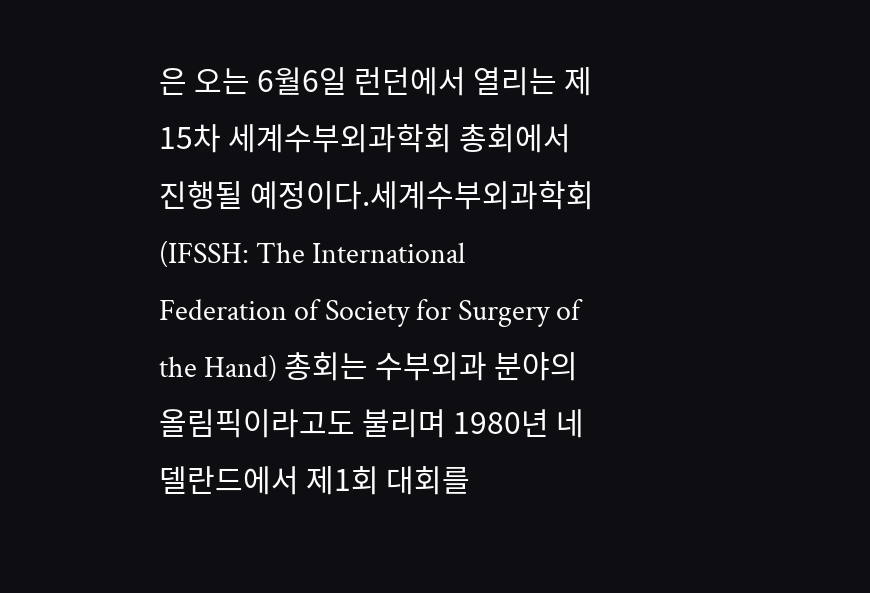은 오는 6월6일 런던에서 열리는 제15차 세계수부외과학회 총회에서 진행될 예정이다.세계수부외과학회(IFSSH: The International Federation of Society for Surgery of the Hand) 총회는 수부외과 분야의 올림픽이라고도 불리며 1980년 네델란드에서 제1회 대회를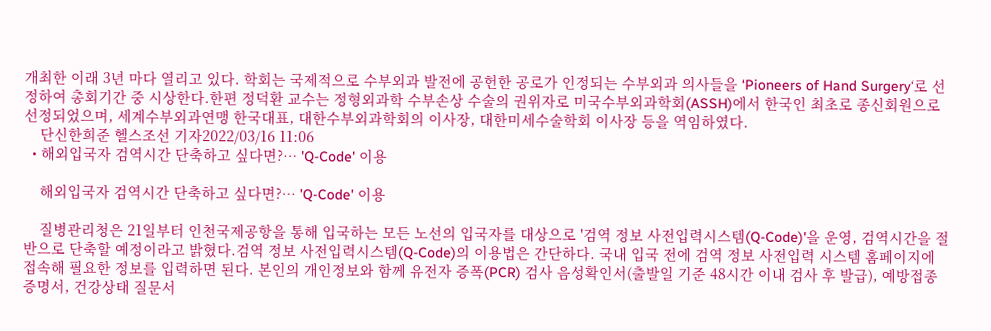개최한 이래 3년 마다 열리고 있다. 학회는 국제적으로 수부외과 발전에 공헌한 공로가 인정되는 수부외과 의사들을 ‘Pioneers of Hand Surgery‘로 선정하여 총회기간 중 시상한다.한편 정덕환 교수는 정형외과학 수부손상 수술의 권위자로 미국수부외과학회(ASSH)에서 한국인 최초로 종신회원으로 선정되었으며, 세계수부외과연맹 한국대표, 대한수부외과학회의 이사장, 대한미세수술학회 이사장 등을 역임하였다.
    단신한희준 헬스조선 기자2022/03/16 11:06
  • 해외입국자 검역시간 단축하고 싶다면?… 'Q-Code' 이용

    해외입국자 검역시간 단축하고 싶다면?… 'Q-Code' 이용

    질병관리청은 21일부터 인천국제공항을 통해 입국하는 모든 노선의 입국자를 대상으로 '검역 정보 사전입력시스템(Q-Code)'을 운영, 검역시간을 절반으로 단축할 예정이라고 밝혔다.검역 정보 사전입력시스템(Q-Code)의 이용법은 간단하다. 국내 입국 전에 검역 정보 사전입력 시스템 홈페이지에 접속해 필요한 정보를 입력하면 된다. 본인의 개인정보와 함께 유전자 증폭(PCR) 검사 음성확인서(출발일 기준 48시간 이내 검사 후 발급), 예방접종증명서, 건강상태 질문서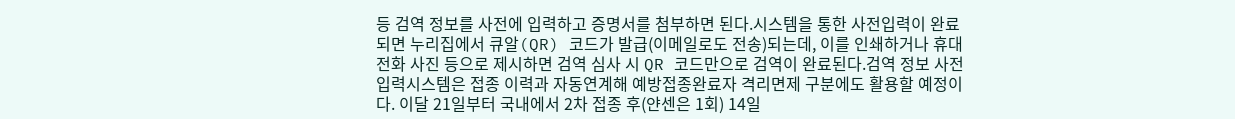등 검역 정보를 사전에 입력하고 증명서를 첨부하면 된다.시스템을 통한 사전입력이 완료되면 누리집에서 큐알(QR) 코드가 발급(이메일로도 전송)되는데, 이를 인쇄하거나 휴대전화 사진 등으로 제시하면 검역 심사 시 QR 코드만으로 검역이 완료된다.검역 정보 사전입력시스템은 접종 이력과 자동연계해 예방접종완료자 격리면제 구분에도 활용할 예정이다. 이달 21일부터 국내에서 2차 접종 후(얀센은 1회) 14일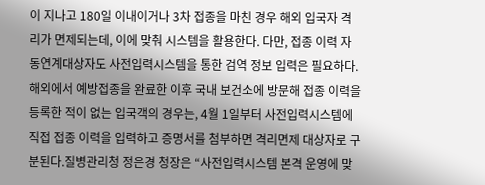이 지나고 180일 이내이거나 3차 접종을 마친 경우 해외 입국자 격리가 면제되는데, 이에 맞춰 시스템을 활용한다. 다만, 접종 이력 자동연계대상자도 사전입력시스템을 통한 검역 정보 입력은 필요하다.해외에서 예방접종을 완료한 이후 국내 보건소에 방문해 접종 이력을 등록한 적이 없는 입국객의 경우는, 4월 1일부터 사전입력시스템에 직접 접종 이력을 입력하고 증명서를 첨부하면 격리면제 대상자로 구분된다.질병관리청 정은경 청장은 “사전입력시스템 본격 운영에 맞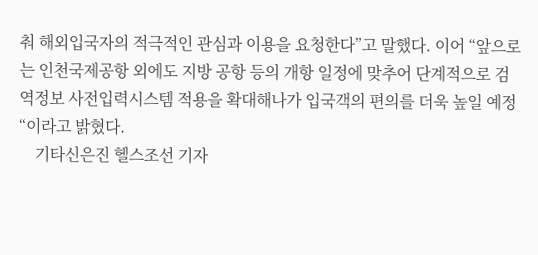춰 해외입국자의 적극적인 관심과 이용을 요청한다”고 말했다. 이어 “앞으로는 인천국제공항 외에도 지방 공항 등의 개항 일정에 맞추어 단계적으로 검역정보 사전입력시스템 적용을 확대해나가 입국객의 편의를 더욱 높일 예정“이라고 밝혔다.
    기타신은진 헬스조선 기자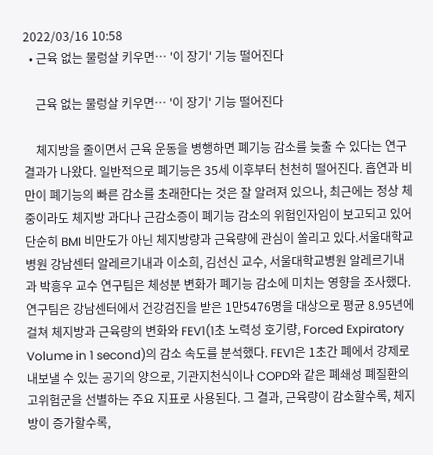2022/03/16 10:58
  • 근육 없는 물렁살 키우면… '이 장기' 기능 떨어진다

    근육 없는 물렁살 키우면… '이 장기' 기능 떨어진다

    체지방을 줄이면서 근육 운동을 병행하면 폐기능 감소를 늦출 수 있다는 연구 결과가 나왔다. 일반적으로 폐기능은 35세 이후부터 천천히 떨어진다. 흡연과 비만이 폐기능의 빠른 감소를 초래한다는 것은 잘 알려져 있으나, 최근에는 정상 체중이라도 체지방 과다나 근감소증이 폐기능 감소의 위험인자임이 보고되고 있어 단순히 BMI 비만도가 아닌 체지방량과 근육량에 관심이 쏠리고 있다.서울대학교병원 강남센터 알레르기내과 이소희, 김선신 교수, 서울대학교병원 알레르기내과 박흥우 교수 연구팀은 체성분 변화가 폐기능 감소에 미치는 영향을 조사했다. 연구팀은 강남센터에서 건강검진을 받은 1만5476명을 대상으로 평균 8.95년에 걸쳐 체지방과 근육량의 변화와 FEV1(1초 노력성 호기량, Forced Expiratory Volume in 1 second)의 감소 속도를 분석했다. FEV1은 1초간 폐에서 강제로 내보낼 수 있는 공기의 양으로, 기관지천식이나 COPD와 같은 폐쇄성 폐질환의 고위험군을 선별하는 주요 지표로 사용된다. 그 결과, 근육량이 감소할수록, 체지방이 증가할수록,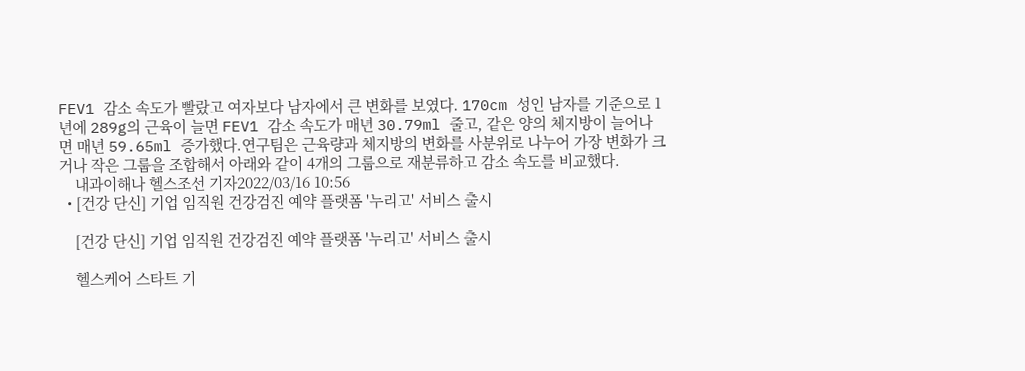FEV1 감소 속도가 빨랐고 여자보다 남자에서 큰 변화를 보였다. 170cm 성인 남자를 기준으로 1년에 289g의 근육이 늘면 FEV1 감소 속도가 매년 30.79ml 줄고, 같은 양의 체지방이 늘어나면 매년 59.65ml 증가했다.연구팀은 근육량과 체지방의 변화를 사분위로 나누어 가장 변화가 크거나 작은 그룹을 조합해서 아래와 같이 4개의 그룹으로 재분류하고 감소 속도를 비교했다.
    내과이해나 헬스조선 기자2022/03/16 10:56
  • [건강 단신] 기업 임직원 건강검진 예약 플랫폼 '누리고' 서비스 출시

    [건강 단신] 기업 임직원 건강검진 예약 플랫폼 '누리고' 서비스 출시

    헬스케어 스타트 기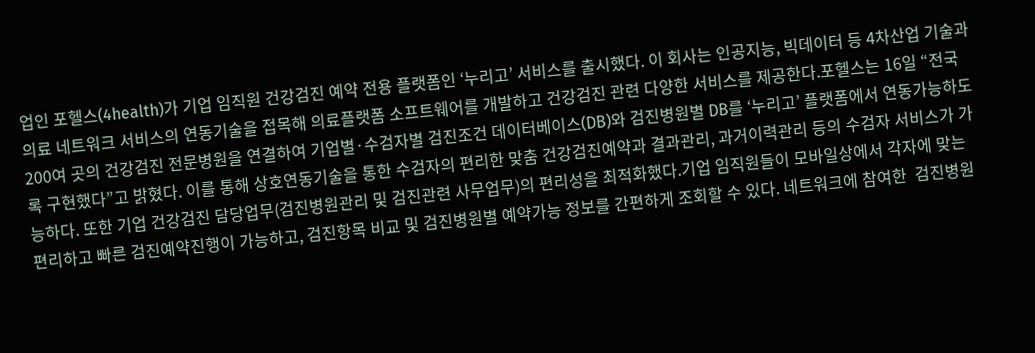업인 포헬스(4health)가 기업 임직원 건강검진 예약 전용 플랫폼인 ‘누리고’ 서비스를 출시했다. 이 회사는 인공지능, 빅데이터 등 4차산업 기술과 의료 네트워크 서비스의 연동기술을 접목해 의료플랫폼 소프트웨어를 개발하고 건강검진 관련 다양한 서비스를 제공한다.포헬스는 16일 “전국 200여 곳의 건강검진 전문병원을 연결하여 기업별·수검자별 검진조건 데이터베이스(DB)와 검진병원별 DB를 ‘누리고’ 플랫폼에서 연동가능하도록 구현했다”고 밝혔다. 이를 통해 상호연동기술을 통한 수검자의 편리한 맞춤 건강검진예약과 결과관리, 과거이력관리 등의 수검자 서비스가 가능하다. 또한 기업 건강검진 담당업무(검진병원관리 및 검진관련 사무업무)의 편리성을 최적화했다.기업 임직원들이 모바일상에서 각자에 맞는 편리하고 빠른 검진예약진행이 가능하고, 검진항목 비교 및 검진병원별 예약가능 정보를 간편하게 조회할 수 있다. 네트워크에 참여한  검진병원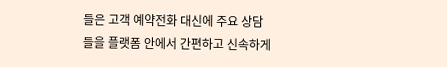들은 고객 예약전화 대신에 주요 상담들을 플랫폼 안에서 간편하고 신속하게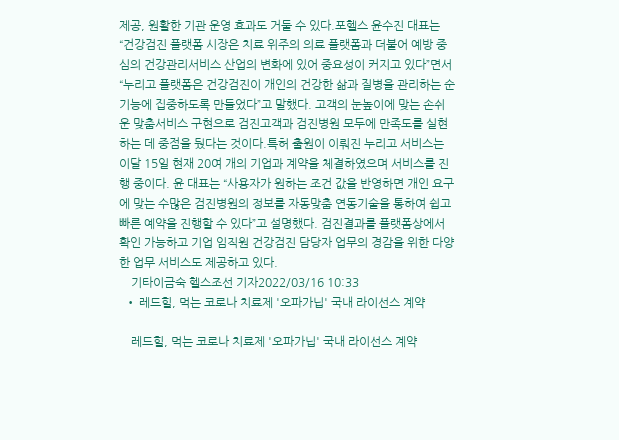제공, 원활한 기관 운영 효과도 거둘 수 있다.포헬스 윤수진 대표는 “건강검진 플랫폼 시장은 치료 위주의 의료 플랫폼과 더불어 예방 중심의 건강관리서비스 산업의 변화에 있어 중요성이 커지고 있다”면서 “누리고 플랫폼은 건강검진이 개인의 건강한 삶과 질병을 관리하는 순기능에 집중하도록 만들었다”고 말했다. 고객의 눈높이에 맞는 손쉬운 맞춤서비스 구현으로 검진고객과 검진병원 모두에 만족도를 실현하는 데 중점을 뒀다는 것이다.특허 출원이 이뤄진 누리고 서비스는 이달 15일 현재 20여 개의 기업과 계약을 체결하였으며 서비스를 진행 중이다. 윤 대표는 “사용자가 원하는 조건 값을 반영하면 개인 요구에 맞는 수많은 검진병원의 정보를 자동맞춤 연동기술을 통하여 쉽고 빠른 예약을 진행할 수 있다”고 설명했다. 검진결과를 플랫폼상에서 확인 가능하고 기업 임직원 건강검진 담당자 업무의 경감을 위한 다양한 업무 서비스도 제공하고 있다.
    기타이금숙 헬스조선 기자2022/03/16 10:33
  • 레드힐, 먹는 코로나 치료제 '오파가닙' 국내 라이선스 계약

    레드힐, 먹는 코로나 치료제 '오파가닙' 국내 라이선스 계약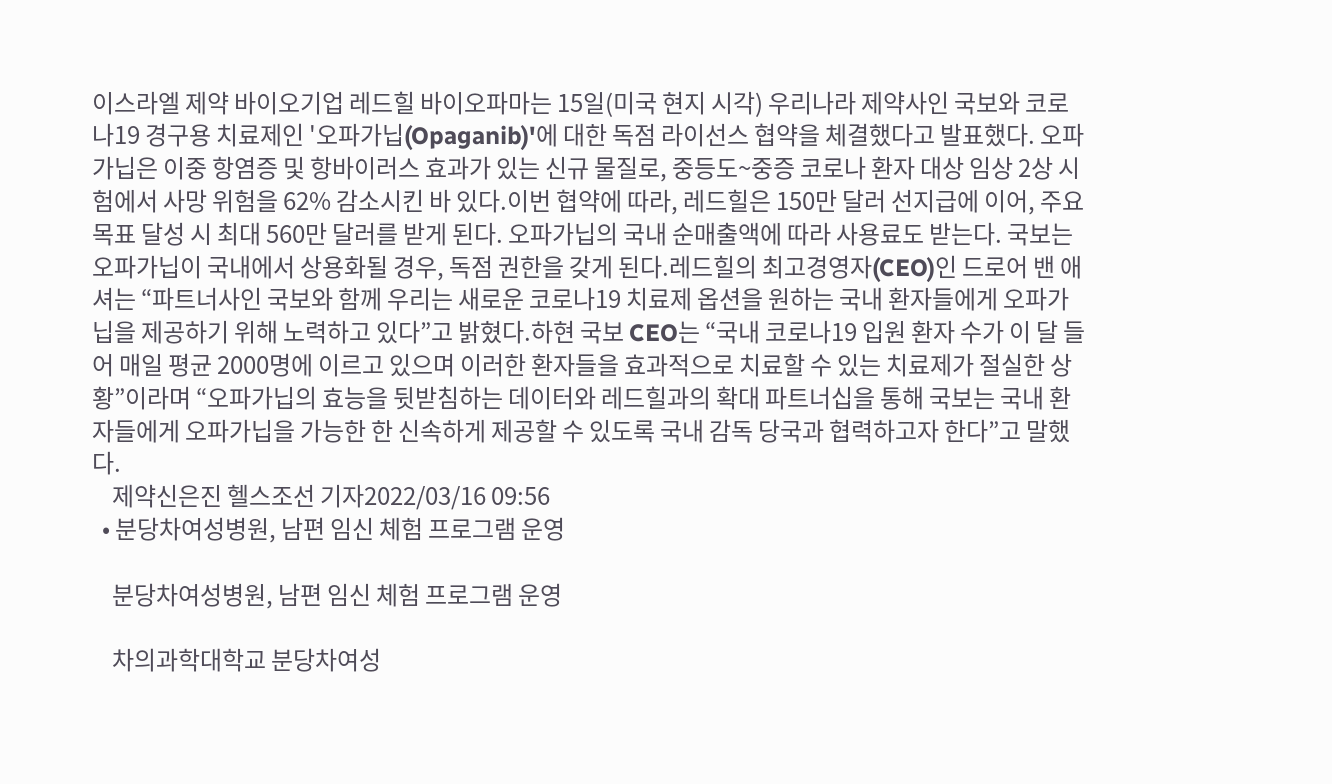이스라엘 제약 바이오기업 레드힐 바이오파마는 15일(미국 현지 시각) 우리나라 제약사인 국보와 코로나19 경구용 치료제인 '오파가닙(Opaganib)'에 대한 독점 라이선스 협약을 체결했다고 발표했다. 오파가닙은 이중 항염증 및 항바이러스 효과가 있는 신규 물질로, 중등도~중증 코로나 환자 대상 임상 2상 시험에서 사망 위험을 62% 감소시킨 바 있다.이번 협약에 따라, 레드힐은 150만 달러 선지급에 이어, 주요 목표 달성 시 최대 560만 달러를 받게 된다. 오파가닙의 국내 순매출액에 따라 사용료도 받는다. 국보는 오파가닙이 국내에서 상용화될 경우, 독점 권한을 갖게 된다.레드힐의 최고경영자(CEO)인 드로어 밴 애셔는 “파트너사인 국보와 함께 우리는 새로운 코로나19 치료제 옵션을 원하는 국내 환자들에게 오파가닙을 제공하기 위해 노력하고 있다”고 밝혔다.하현 국보 CEO는 “국내 코로나19 입원 환자 수가 이 달 들어 매일 평균 2000명에 이르고 있으며 이러한 환자들을 효과적으로 치료할 수 있는 치료제가 절실한 상황”이라며 “오파가닙의 효능을 뒷받침하는 데이터와 레드힐과의 확대 파트너십을 통해 국보는 국내 환자들에게 오파가닙을 가능한 한 신속하게 제공할 수 있도록 국내 감독 당국과 협력하고자 한다”고 말했다.
    제약신은진 헬스조선 기자2022/03/16 09:56
  • 분당차여성병원, 남편 임신 체험 프로그램 운영

    분당차여성병원, 남편 임신 체험 프로그램 운영

    차의과학대학교 분당차여성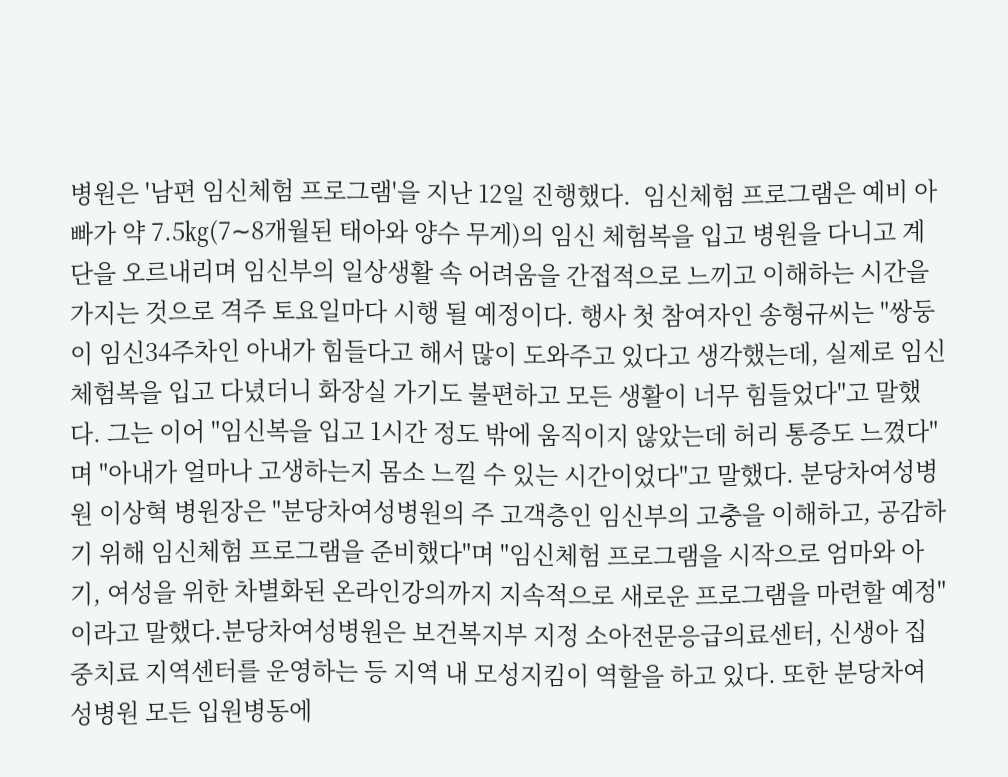병원은 '남편 임신체험 프로그램'을 지난 12일 진행했다.  임신체험 프로그램은 예비 아빠가 약 7.5㎏(7∼8개월된 태아와 양수 무게)의 임신 체험복을 입고 병원을 다니고 계단을 오르내리며 임신부의 일상생활 속 어려움을 간접적으로 느끼고 이해하는 시간을 가지는 것으로 격주 토요일마다 시행 될 예정이다. 행사 첫 참여자인 송형규씨는 "쌍둥이 임신34주차인 아내가 힘들다고 해서 많이 도와주고 있다고 생각했는데, 실제로 임신 체험복을 입고 다녔더니 화장실 가기도 불편하고 모든 생활이 너무 힘들었다"고 말했다. 그는 이어 "임신복을 입고 1시간 정도 밖에 움직이지 않았는데 허리 통증도 느꼈다"며 "아내가 얼마나 고생하는지 몸소 느낄 수 있는 시간이었다"고 말했다. 분당차여성병원 이상혁 병원장은 "분당차여성병원의 주 고객층인 임신부의 고충을 이해하고, 공감하기 위해 임신체험 프로그램을 준비했다"며 "임신체험 프로그램을 시작으로 엄마와 아기, 여성을 위한 차별화된 온라인강의까지 지속적으로 새로운 프로그램을 마련할 예정"이라고 말했다.분당차여성병원은 보건복지부 지정 소아전문응급의료센터, 신생아 집중치료 지역센터를 운영하는 등 지역 내 모성지킴이 역할을 하고 있다. 또한 분당차여성병원 모든 입원병동에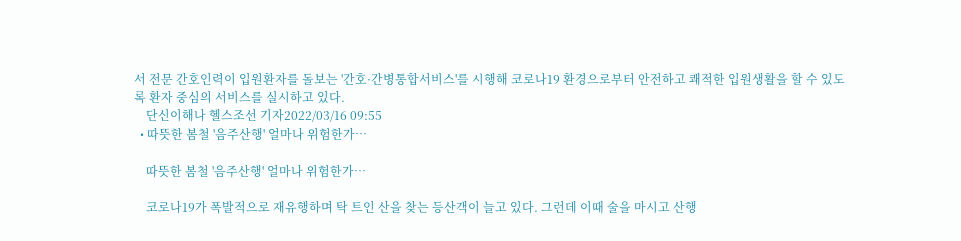서 전문 간호인력이 입원환자를 돌보는 '간호·간병통합서비스'를 시행해 코로나19 환경으로부터 안전하고 쾌적한 입원생활을 할 수 있도록 환자 중심의 서비스를 실시하고 있다.
    단신이해나 헬스조선 기자2022/03/16 09:55
  • 따뜻한 봄철 '음주산행' 얼마나 위험한가…

    따뜻한 봄철 '음주산행' 얼마나 위험한가…

    코로나19가 폭발적으로 재유행하며 탁 트인 산을 찾는 등산객이 늘고 있다. 그런데 이때 술을 마시고 산행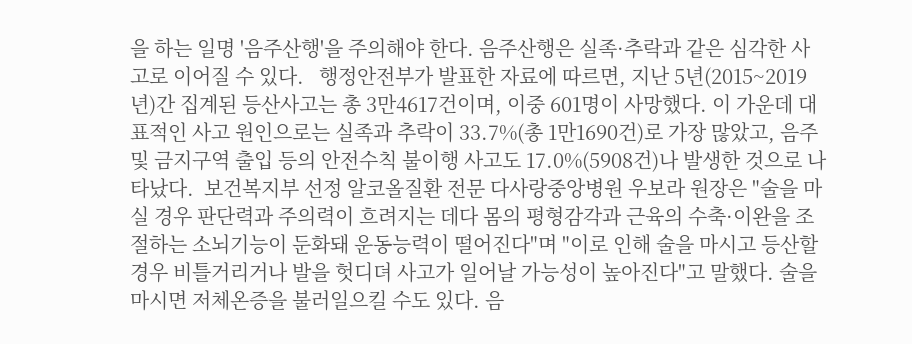을 하는 일명 '음주산행'을 주의해야 한다. 음주산행은 실족·추락과 같은 심각한 사고로 이어질 수 있다.   행정안전부가 발표한 자료에 따르면, 지난 5년(2015~2019년)간 집계된 등산사고는 총 3만4617건이며, 이중 601명이 사망했다. 이 가운데 대표적인 사고 원인으로는 실족과 추락이 33.7%(총 1만1690건)로 가장 많았고, 음주 및 금지구역 출입 등의 안전수칙 불이행 사고도 17.0%(5908건)나 발생한 것으로 나타났다.  보건복지부 선정 알코올질환 전문 다사랑중앙병원 우보라 원장은 "술을 마실 경우 판단력과 주의력이 흐려지는 데다 몸의 평형감각과 근육의 수축·이완을 조절하는 소뇌기능이 둔화돼 운동능력이 떨어진다"며 "이로 인해 술을 마시고 등산할 경우 비틀거리거나 발을 헛디뎌 사고가 일어날 가능성이 높아진다"고 말했다. 술을 마시면 저체온증을 불러일으킬 수도 있다. 음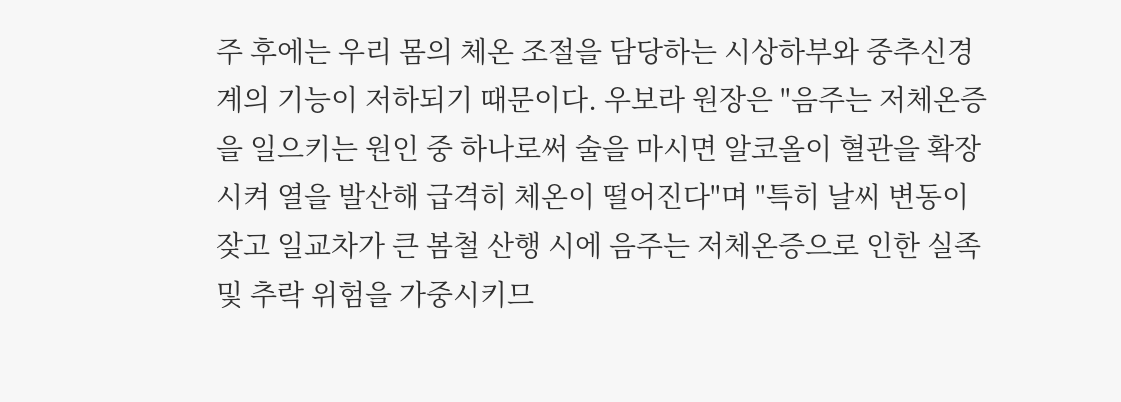주 후에는 우리 몸의 체온 조절을 담당하는 시상하부와 중추신경계의 기능이 저하되기 때문이다. 우보라 원장은 "음주는 저체온증을 일으키는 원인 중 하나로써 술을 마시면 알코올이 혈관을 확장시켜 열을 발산해 급격히 체온이 떨어진다"며 "특히 날씨 변동이 잦고 일교차가 큰 봄철 산행 시에 음주는 저체온증으로 인한 실족 및 추락 위험을 가중시키므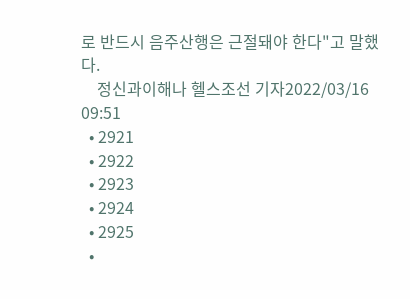로 반드시 음주산행은 근절돼야 한다"고 말했다.
    정신과이해나 헬스조선 기자2022/03/16 09:51
  • 2921
  • 2922
  • 2923
  • 2924
  • 2925
  •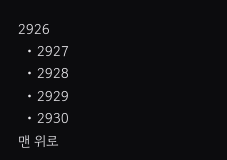2926
  • 2927
  • 2928
  • 2929
  • 2930
맨 위로